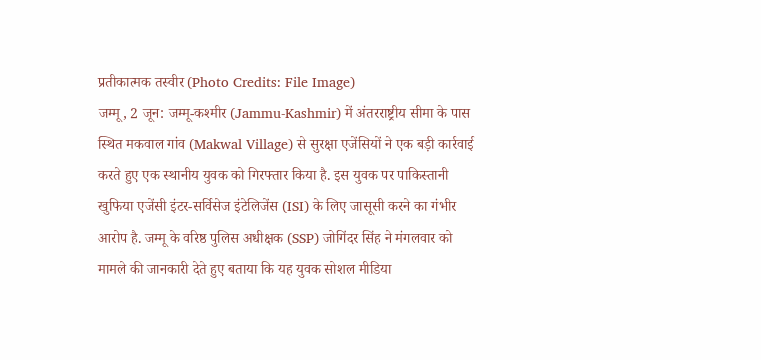प्रतीकात्मक तस्वीर (Photo Credits: File Image)
जम्मू, 2 जून: जम्मू-कश्मीर (Jammu-Kashmir) में अंतरराष्ट्रीय सीमा के पास स्थित मकवाल गांव (Makwal Village) से सुरक्षा एजेंसियों ने एक बड़ी कार्रवाई करते हुए एक स्थानीय युवक को गिरफ्तार किया है. इस युवक पर पाकिस्तानी खुफिया एजेंसी इंटर-सर्विसेज इंटेलिजेंस (ISI) के लिए जासूसी करने का गंभीर आरोप है. जम्मू के वरिष्ठ पुलिस अधीक्षक (SSP) जोगिंदर सिंह ने मंगलवार को मामले की जानकारी देते हुए बताया कि यह युवक सोशल मीडिया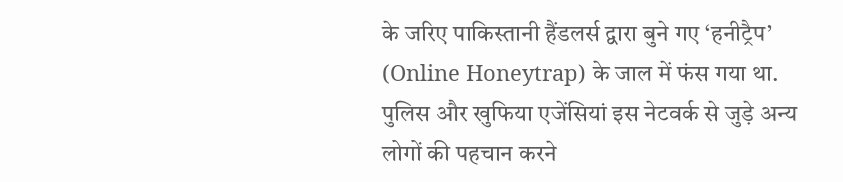के जरिए पाकिस्तानी हैंडलर्स द्वारा बुने गए ‘हनीट्रैप’ (Online Honeytrap) के जाल में फंस गया था. पुलिस और खुफिया एजेंसियां इस नेटवर्क से जुड़े अन्य लोगों की पहचान करने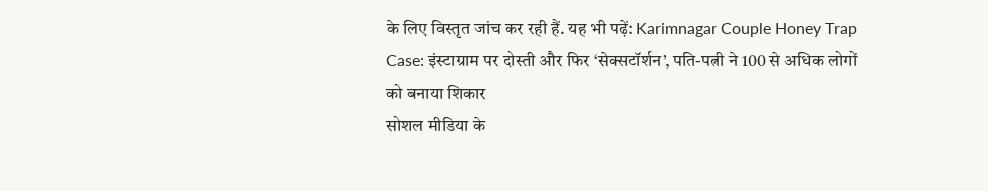के लिए विस्तृत जांच कर रही हैं. यह भी पढ़ें: Karimnagar Couple Honey Trap Case: इंस्टाग्राम पर दोस्ती और फिर ‘सेक्सटॉर्शन’, पति-पत्नी ने 100 से अधिक लोगों को बनाया शिकार
सोशल मीडिया के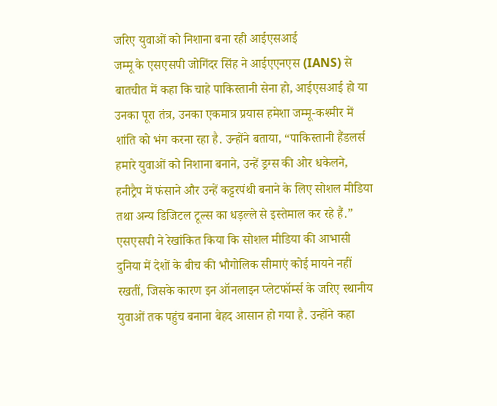जरिए युवाओं को निशाना बना रही आईएसआई
जम्मू के एसएसपी जोगिंदर सिंह ने आईएएनएस (IANS) से बातचीत में कहा कि चाहे पाकिस्तानी सेना हो, आईएसआई हो या उनका पूरा तंत्र, उनका एकमात्र प्रयास हमेशा जम्मू-कश्मीर में शांति को भंग करना रहा है. उन्होंने बताया, “पाकिस्तानी हैंडलर्स हमारे युवाओं को निशाना बनाने, उन्हें ड्रग्स की ओर धकेलने, हनीट्रैप में फंसाने और उन्हें कट्टरपंथी बनाने के लिए सोशल मीडिया तथा अन्य डिजिटल टूल्स का धड़ल्ले से इस्तेमाल कर रहे हैं.”
एसएसपी ने रेखांकित किया कि सोशल मीडिया की आभासी दुनिया में देशों के बीच की भौगोलिक सीमाएं कोई मायने नहीं रखतीं, जिसके कारण इन ऑनलाइन प्लेटफॉर्म्स के जरिए स्थानीय युवाओं तक पहुंच बनाना बेहद आसान हो गया है. उन्होंने कहा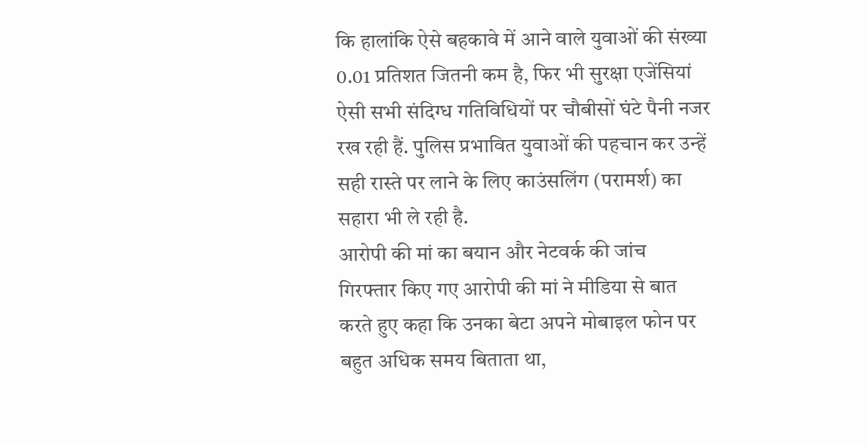कि हालांकि ऐसे बहकावे में आने वाले युवाओं की संख्या 0.01 प्रतिशत जितनी कम है, फिर भी सुरक्षा एजेंसियां ऐसी सभी संदिग्ध गतिविधियों पर चौबीसों घंटे पैनी नजर रख रही हैं. पुलिस प्रभावित युवाओं की पहचान कर उन्हें सही रास्ते पर लाने के लिए काउंसलिंग (परामर्श) का सहारा भी ले रही है.
आरोपी की मां का बयान और नेटवर्क की जांच
गिरफ्तार किए गए आरोपी की मां ने मीडिया से बात करते हुए कहा कि उनका बेटा अपने मोबाइल फोन पर बहुत अधिक समय बिताता था,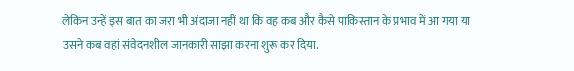लेकिन उन्हें इस बात का जरा भी अंदाजा नहीं था कि वह कब और कैसे पाकिस्तान के प्रभाव में आ गया या उसने कब वहां संवेदनशील जानकारी साझा करना शुरू कर दिया.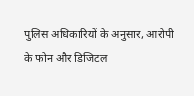पुलिस अधिकारियों के अनुसार, आरोपी के फोन और डिजिटल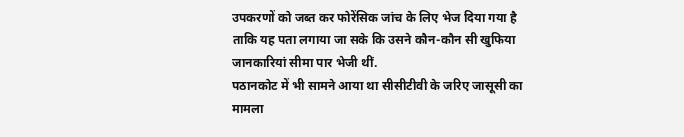उपकरणों को जब्त कर फोरेंसिक जांच के लिए भेज दिया गया है ताकि यह पता लगाया जा सके कि उसने कौन-कौन सी खुफिया जानकारियां सीमा पार भेजी थीं.
पठानकोट में भी सामने आया था सीसीटीवी के जरिए जासूसी का मामला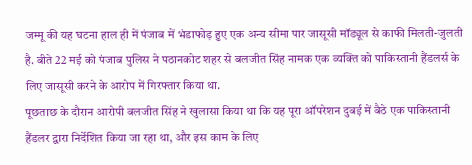जम्मू की यह घटना हाल ही में पंजाब में भंडाफोड़ हुए एक अन्य सीमा पार जासूसी मॉड्यूल से काफी मिलती-जुलती है. बीते 22 मई को पंजाब पुलिस ने पठानकोट शहर से बलजीत सिंह नामक एक व्यक्ति को पाकिस्तानी हैंडलर्स के लिए जासूसी करने के आरोप में गिरफ्तार किया था.
पूछताछ के दौरान आरोपी बलजीत सिंह ने खुलासा किया था कि यह पूरा ऑपरेशन दुबई में बैठे एक पाकिस्तानी हैंडलर द्वारा निर्देशित किया जा रहा था, और इस काम के लिए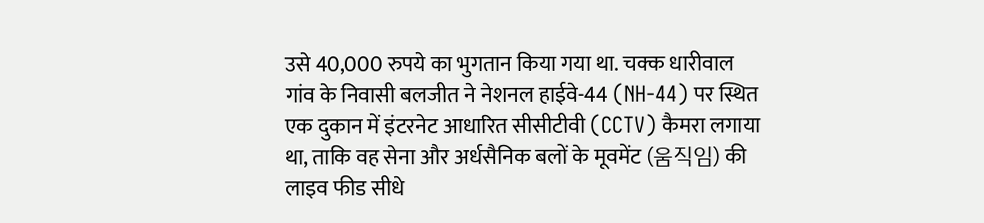उसे 40,000 रुपये का भुगतान किया गया था. चक्क धारीवाल गांव के निवासी बलजीत ने नेशनल हाईवे-44 (NH-44) पर स्थित एक दुकान में इंटरनेट आधारित सीसीटीवी (CCTV) कैमरा लगाया था, ताकि वह सेना और अर्धसैनिक बलों के मूवमेंट (움직임) की लाइव फीड सीधे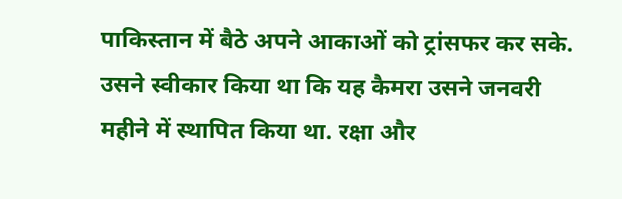पाकिस्तान में बैठे अपने आकाओं को ट्रांसफर कर सके. उसने स्वीकार किया था कि यह कैमरा उसने जनवरी महीने में स्थापित किया था. रक्षा और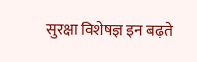सुरक्षा विशेषज्ञ इन बढ़ते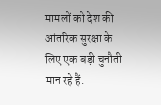मामलों को देश की आंतरिक सुरक्षा के लिए एक बड़ी चुनौती मान रहे हैं.